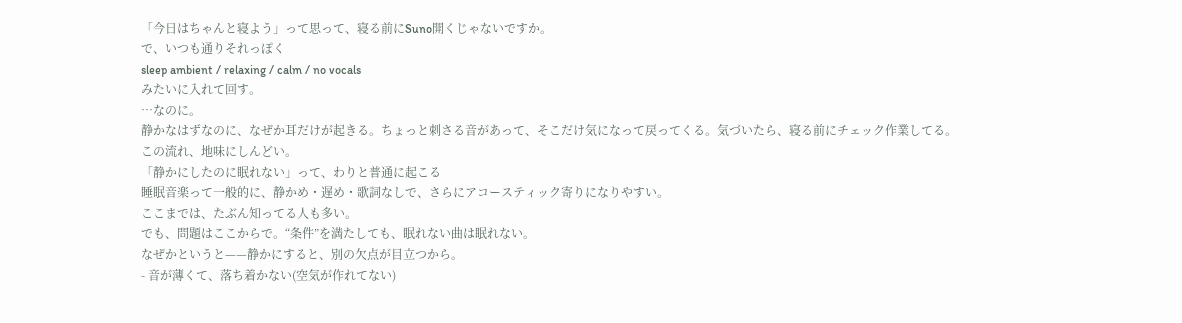「今日はちゃんと寝よう」って思って、寝る前にSuno開くじゃないですか。
で、いつも通りそれっぽく
sleep ambient / relaxing / calm / no vocals
みたいに入れて回す。
…なのに。
静かなはずなのに、なぜか耳だけが起きる。ちょっと刺さる音があって、そこだけ気になって戻ってくる。気づいたら、寝る前にチェック作業してる。
この流れ、地味にしんどい。
「静かにしたのに眠れない」って、わりと普通に起こる
睡眠音楽って一般的に、静かめ・遅め・歌詞なしで、さらにアコースティック寄りになりやすい。
ここまでは、たぶん知ってる人も多い。
でも、問題はここからで。“条件”を満たしても、眠れない曲は眠れない。
なぜかというと——静かにすると、別の欠点が目立つから。
- 音が薄くて、落ち着かない(空気が作れてない)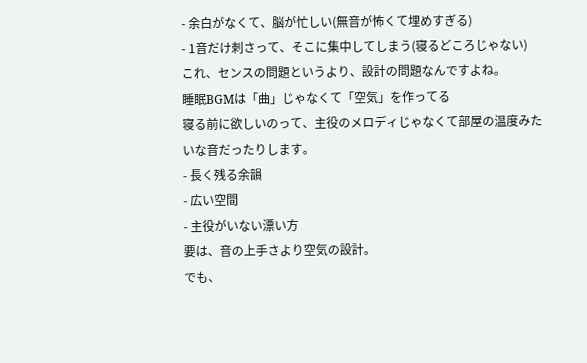- 余白がなくて、脳が忙しい(無音が怖くて埋めすぎる)
- 1音だけ刺さって、そこに集中してしまう(寝るどころじゃない)
これ、センスの問題というより、設計の問題なんですよね。
睡眠BGMは「曲」じゃなくて「空気」を作ってる
寝る前に欲しいのって、主役のメロディじゃなくて部屋の温度みたいな音だったりします。
- 長く残る余韻
- 広い空間
- 主役がいない漂い方
要は、音の上手さより空気の設計。
でも、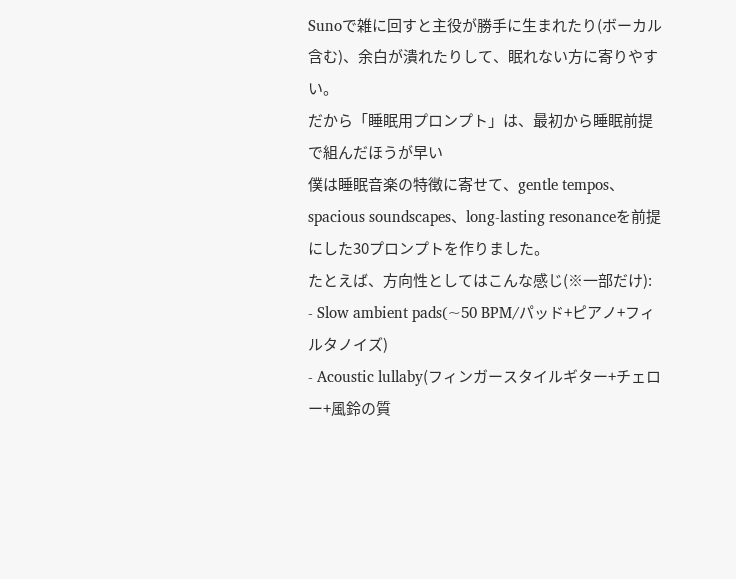Sunoで雑に回すと主役が勝手に生まれたり(ボーカル含む)、余白が潰れたりして、眠れない方に寄りやすい。
だから「睡眠用プロンプト」は、最初から睡眠前提で組んだほうが早い
僕は睡眠音楽の特徴に寄せて、gentle tempos、spacious soundscapes、long-lasting resonanceを前提にした30プロンプトを作りました。
たとえば、方向性としてはこんな感じ(※一部だけ):
- Slow ambient pads(~50 BPM/パッド+ピアノ+フィルタノイズ)
- Acoustic lullaby(フィンガースタイルギター+チェロー+風鈴の質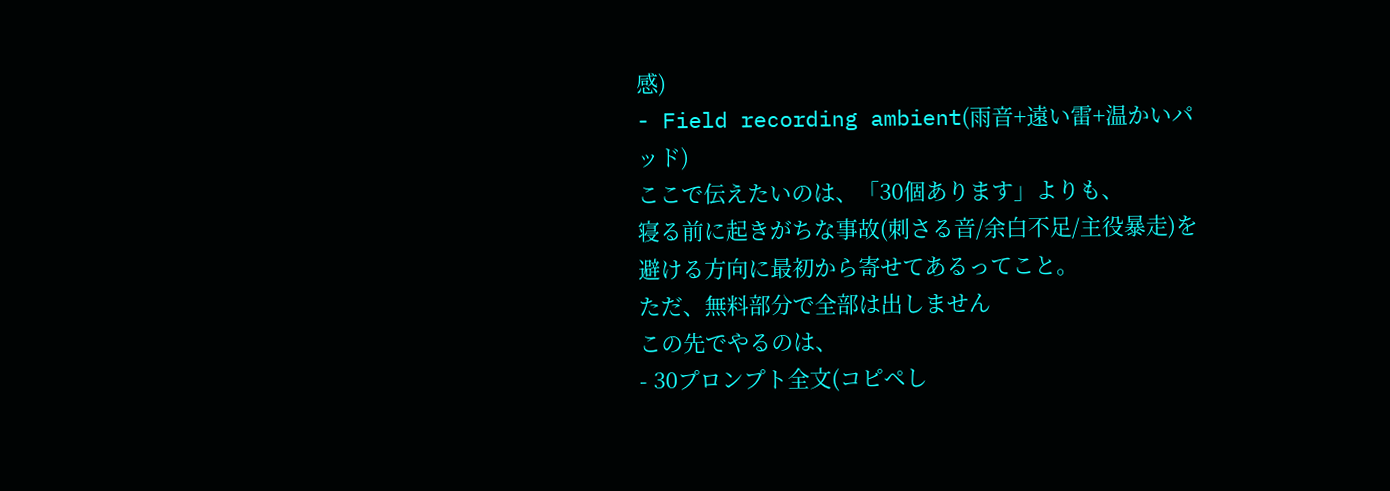感)
- Field recording ambient(雨音+遠い雷+温かいパッド)
ここで伝えたいのは、「30個あります」よりも、
寝る前に起きがちな事故(刺さる音/余白不足/主役暴走)を避ける方向に最初から寄せてあるってこと。
ただ、無料部分で全部は出しません
この先でやるのは、
- 30プロンプト全文(コピペし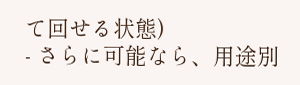て回せる状態)
- さらに可能なら、用途別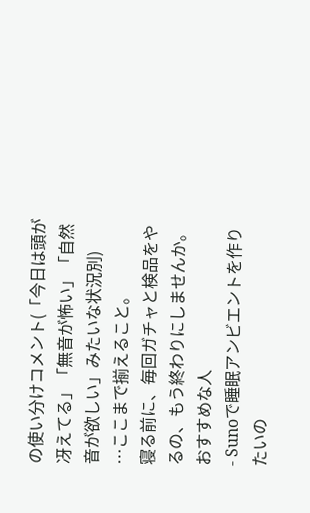の使い分けコメント(「今日は頭が冴えてる」「無音が怖い」「自然音が欲しい」みたいな状況別)
…ここまで揃えること。
寝る前に、毎回ガチャと検品をやるの、もう終わりにしませんか。
おすすめな人
- Sunoで睡眠アンビエントを作りたいの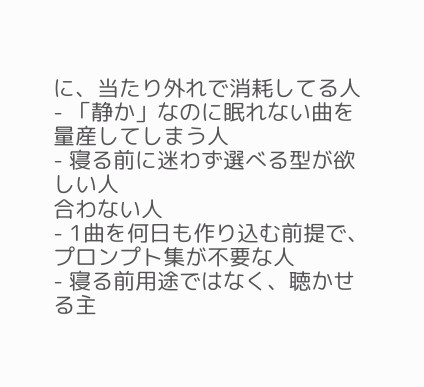に、当たり外れで消耗してる人
- 「静か」なのに眠れない曲を量産してしまう人
- 寝る前に迷わず選べる型が欲しい人
合わない人
- 1曲を何日も作り込む前提で、プロンプト集が不要な人
- 寝る前用途ではなく、聴かせる主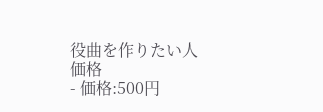役曲を作りたい人
価格
- 価格:500円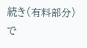続き(有料部分)で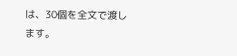は、30個を全文で渡します。